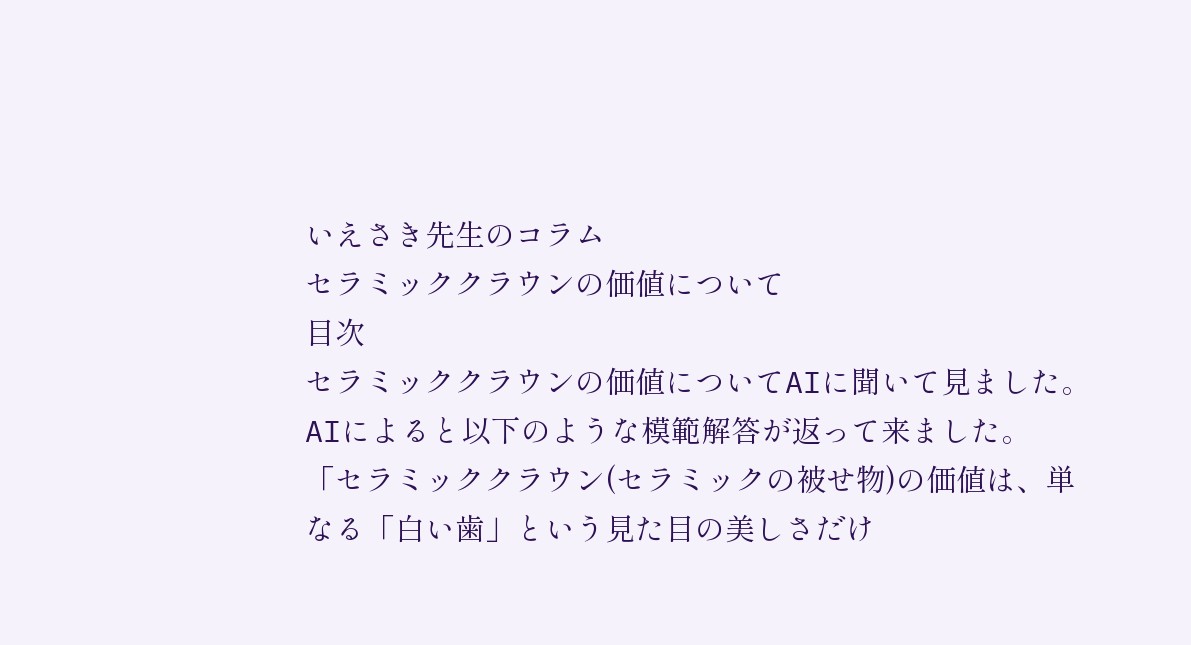いえさき先生のコラム
セラミッククラウンの価値について
目次
セラミッククラウンの価値についてAIに聞いて見ました。
AIによると以下のような模範解答が返って来ました。
「セラミッククラウン(セラミックの被せ物)の価値は、単なる「白い歯」という見た目の美しさだけ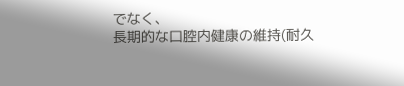でなく、
長期的な口腔内健康の維持(耐久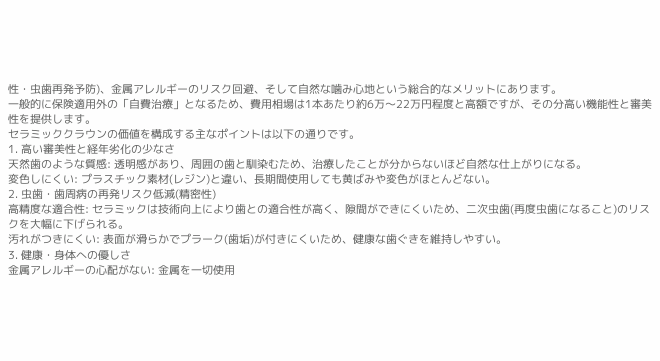性・虫歯再発予防)、金属アレルギーのリスク回避、そして自然な噛み心地という総合的なメリットにあります。
一般的に保険適用外の「自費治療」となるため、費用相場は1本あたり約6万〜22万円程度と高額ですが、その分高い機能性と審美性を提供します。
セラミッククラウンの価値を構成する主なポイントは以下の通りです。
1. 高い審美性と経年劣化の少なさ
天然歯のような質感: 透明感があり、周囲の歯と馴染むため、治療したことが分からないほど自然な仕上がりになる。
変色しにくい: プラスチック素材(レジン)と違い、長期間使用しても黄ばみや変色がほとんどない。
2. 虫歯・歯周病の再発リスク低減(精密性)
高精度な適合性: セラミックは技術向上により歯との適合性が高く、隙間ができにくいため、二次虫歯(再度虫歯になること)のリスクを大幅に下げられる。
汚れがつきにくい: 表面が滑らかでプラーク(歯垢)が付きにくいため、健康な歯ぐきを維持しやすい。
3. 健康・身体への優しさ
金属アレルギーの心配がない: 金属を一切使用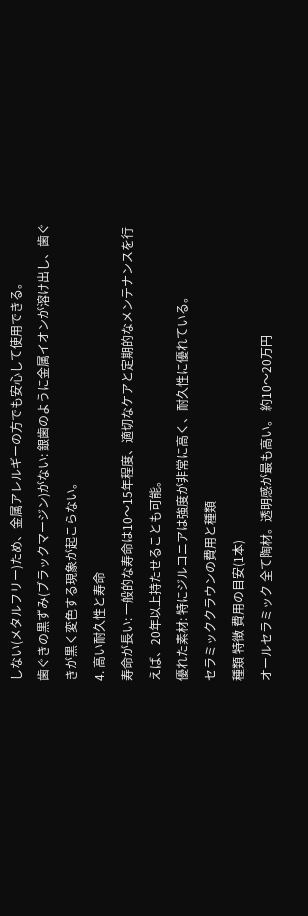しない(メタルフリー)ため、金属アレルギーの方でも安心して使用できる。
歯ぐきの黒ずみ(ブラックマージン)がない: 銀歯のように金属イオンが溶け出し、歯ぐきが黒く変色する現象が起こらない。
4. 高い耐久性と寿命
寿命が長い: 一般的な寿命は10〜15年程度、適切なケアと定期的なメンテナンスを行えば、20年以上持たせることも可能。
優れた素材: 特にジルコニアは強度が非常に高く、耐久性に優れている。
セラミッククラウンの費用と種類
種類 特徴 費用の目安(1本)
オールセラミック 全て陶材。透明感が最も高い。 約10〜20万円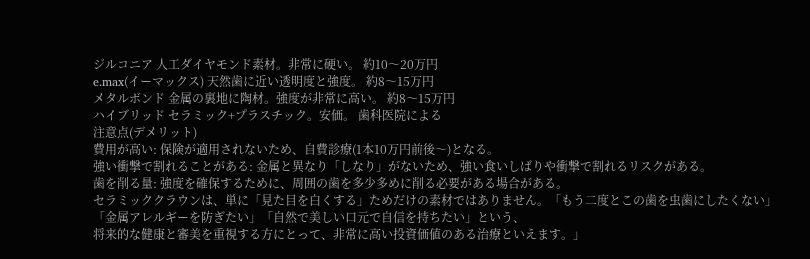ジルコニア 人工ダイヤモンド素材。非常に硬い。 約10〜20万円
e.max(イーマックス) 天然歯に近い透明度と強度。 約8〜15万円
メタルボンド 金属の裏地に陶材。強度が非常に高い。 約8〜15万円
ハイブリッド セラミック+プラスチック。安価。 歯科医院による
注意点(デメリット)
費用が高い: 保険が適用されないため、自費診療(1本10万円前後〜)となる。
強い衝撃で割れることがある: 金属と異なり「しなり」がないため、強い食いしばりや衝撃で割れるリスクがある。
歯を削る量: 強度を確保するために、周囲の歯を多少多めに削る必要がある場合がある。
セラミッククラウンは、単に「見た目を白くする」ためだけの素材ではありません。「もう二度とこの歯を虫歯にしたくない」「金属アレルギーを防ぎたい」「自然で美しい口元で自信を持ちたい」という、
将来的な健康と審美を重視する方にとって、非常に高い投資価値のある治療といえます。」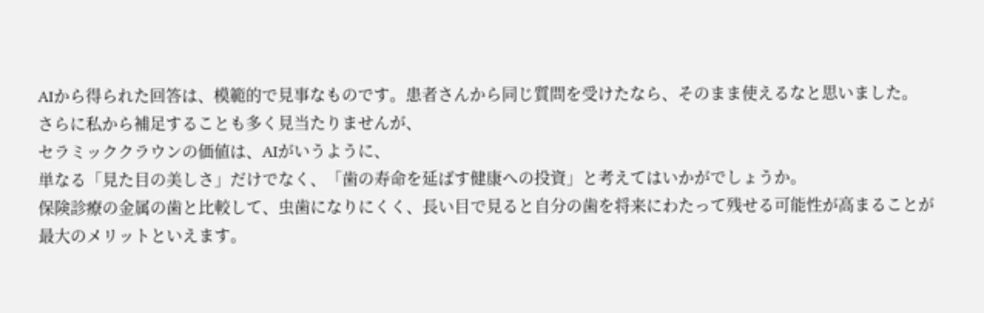AIから得られた回答は、模範的で見事なものです。患者さんから同じ質問を受けたなら、そのまま使えるなと思いました。
さらに私から補足することも多く見当たりませんが、
セラミッククラウンの価値は、AIがいうように、
単なる「見た目の美しさ」だけでなく、「歯の寿命を延ばす健康への投資」と考えてはいかがでしょうか。
保険診療の金属の歯と比較して、虫歯になりにくく、長い目で見ると自分の歯を将来にわたって残せる可能性が高まることが最大のメリットといえます。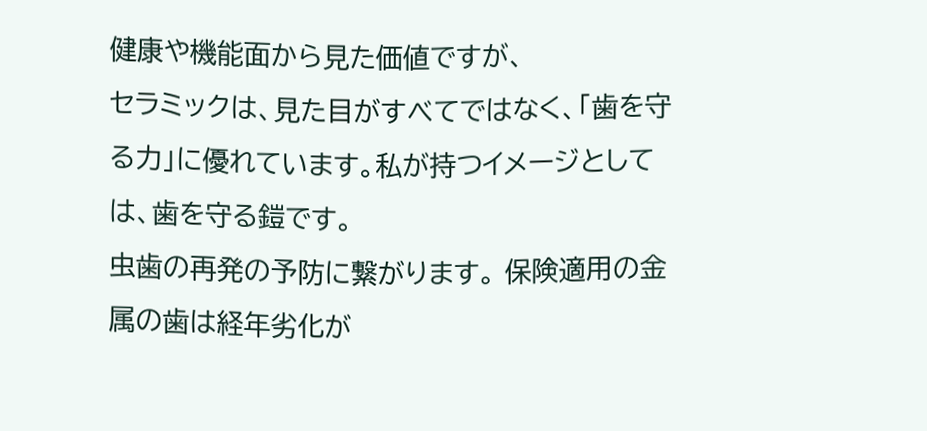健康や機能面から見た価値ですが、
セラミックは、見た目がすべてではなく、「歯を守る力」に優れています。私が持つイメージとしては、歯を守る鎧です。
虫歯の再発の予防に繋がります。 保険適用の金属の歯は経年劣化が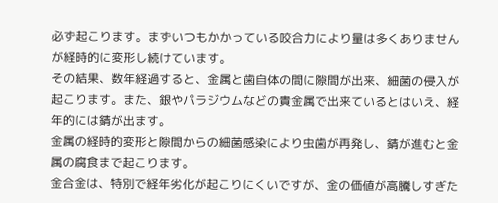必ず起こります。まずいつもかかっている咬合力により量は多くありませんが経時的に変形し続けています。
その結果、数年経過すると、金属と歯自体の間に隙間が出来、細菌の侵入が起こります。また、銀やパラジウムなどの貴金属で出来ているとはいえ、経年的には錆が出ます。
金属の経時的変形と隙間からの細菌感染により虫歯が再発し、錆が進むと金属の腐食まで起こります。
金合金は、特別で経年劣化が起こりにくいですが、金の価値が高騰しすぎた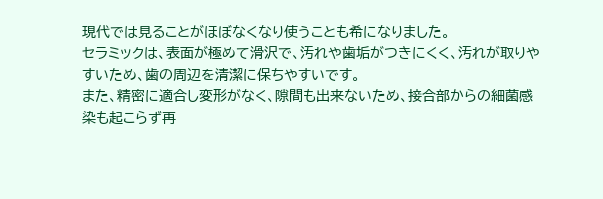現代では見ることがほぼなくなり使うことも希になりました。
セラミックは、表面が極めて滑沢で、汚れや歯垢がつきにくく、汚れが取りやすいため、歯の周辺を清潔に保ちやすいです。
また、精密に適合し変形がなく、隙間も出来ないため、接合部からの細菌感染も起こらず再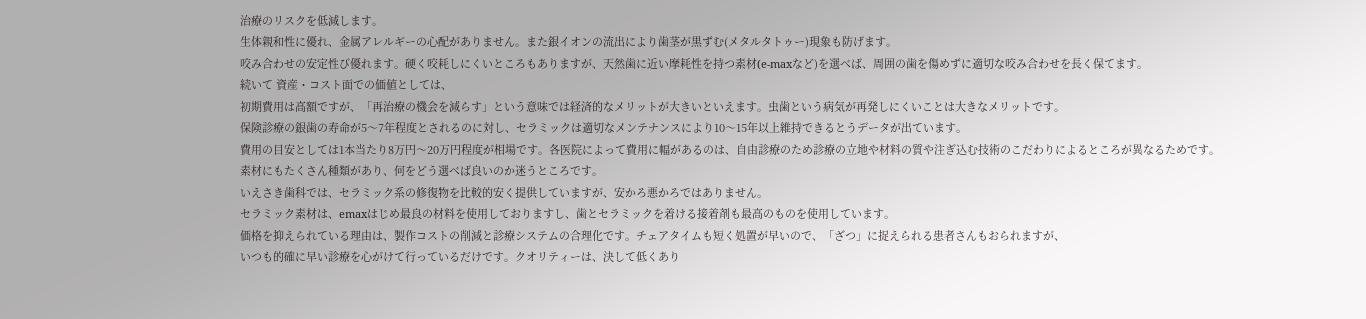治療のリスクを低減します。
生体親和性に優れ、金属アレルギーの心配がありません。また銀イオンの流出により歯茎が黒ずむ(メタルタトゥー)現象も防げます。
咬み合わせの安定性び優れます。硬く咬耗しにくいところもありますが、天然歯に近い摩耗性を持つ素材(e-maxなど)を選べば、周囲の歯を傷めずに適切な咬み合わせを長く保てます。
続いて 資産・コスト面での価値としては、
初期費用は高額ですが、「再治療の機会を減らす」という意味では経済的なメリットが大きいといえます。虫歯という病気が再発しにくいことは大きなメリットです。
保険診療の銀歯の寿命が5〜7年程度とされるのに対し、セラミックは適切なメンテナンスにより10〜15年以上維持できるとうデータが出ています。
費用の目安としては1本当たり8万円〜20万円程度が相場です。各医院によって費用に幅があるのは、自由診療のため診療の立地や材料の質や注ぎ込む技術のこだわりによるところが異なるためです。
素材にもたくさん種類があり、何をどう選べば良いのか迷うところです。
いえさき歯科では、セラミック系の修復物を比較的安く提供していますが、安かろ悪かろではありません。
セラミック素材は、emaxはじめ最良の材料を使用しておりますし、歯とセラミックを着ける接着剤も最高のものを使用しています。
価格を抑えられている理由は、製作コストの削減と診療システムの合理化です。チェアタイムも短く処置が早いので、「ざつ」に捉えられる患者さんもおられますが、
いつも的確に早い診療を心がけて行っているだけです。クオリティーは、決して低くあり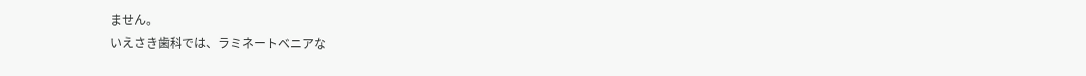ません。
いえさき歯科では、ラミネートベニアな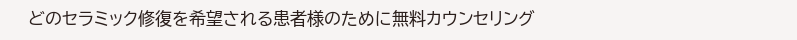どのセラミック修復を希望される患者様のために無料カウンセリング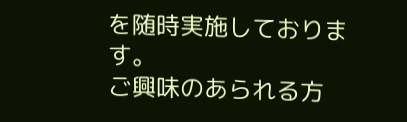を随時実施しております。
ご興味のあられる方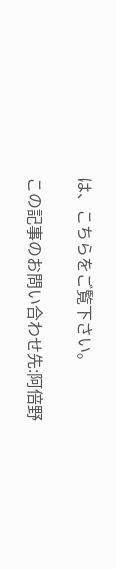は、こちらをご覧下さい。

この記事のお問い合わせ先:阿倍野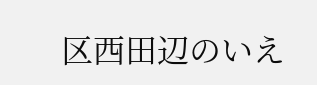区西田辺のいえ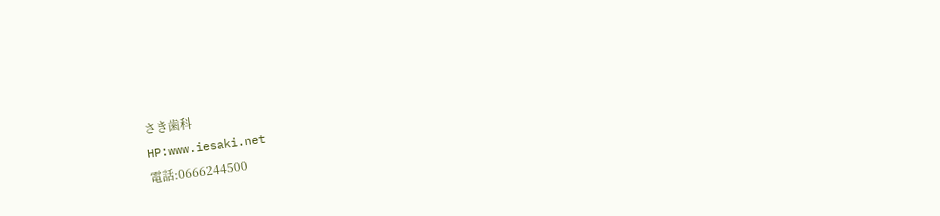さき歯科
HP:www.iesaki.net
電話:0666244500